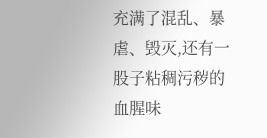充满了混乱、暴虐、毁灭,还有一股子粘稠污秽的血腥味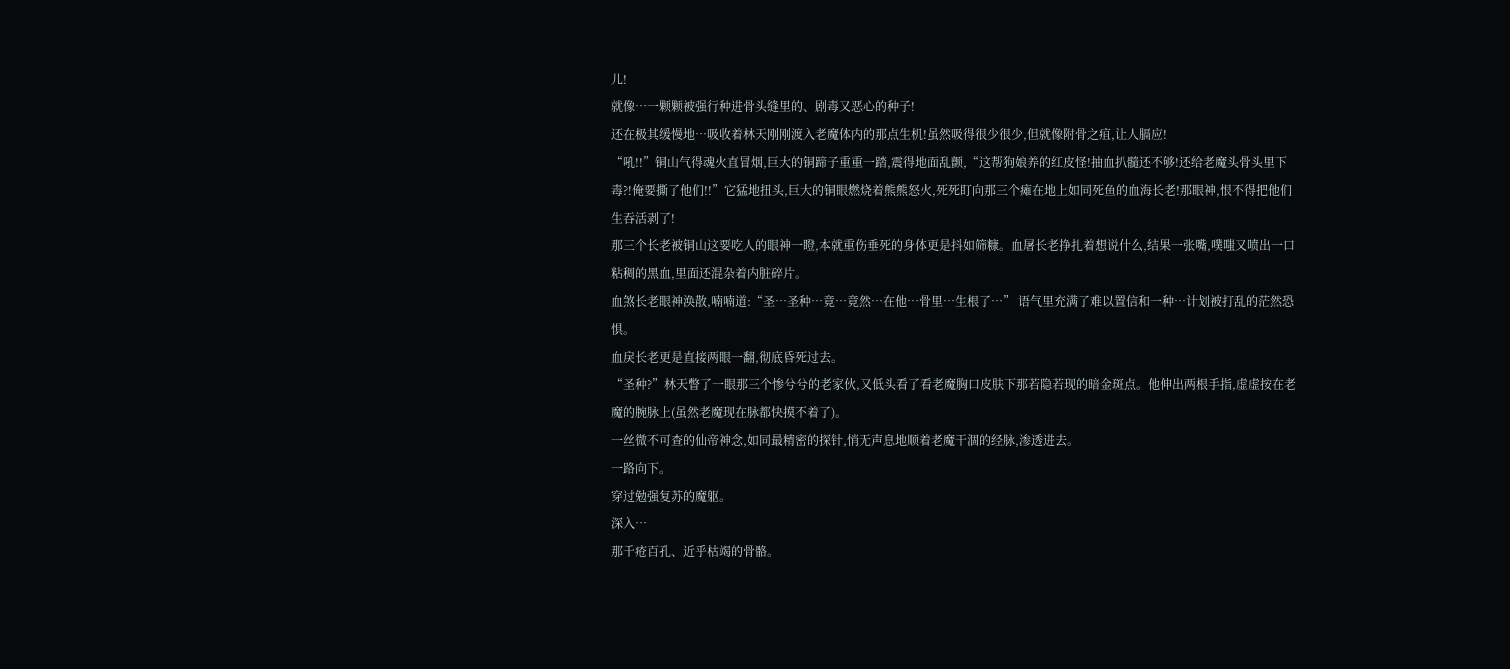儿!
就像…一颗颗被强行种进骨头缝里的、剧毒又恶心的种子!
还在极其缓慢地…吸收着林天刚刚渡入老魔体内的那点生机!虽然吸得很少很少,但就像附骨之疽,让人膈应!
“吼!!”铜山气得魂火直冒烟,巨大的铜蹄子重重一踏,震得地面乱颤,“这帮狗娘养的红皮怪!抽血扒髓还不够!还给老魔头骨头里下毒?!俺要撕了他们!!”它猛地扭头,巨大的铜眼燃烧着熊熊怒火,死死盯向那三个瘫在地上如同死鱼的血海长老!那眼神,恨不得把他们生吞活剥了!
那三个长老被铜山这要吃人的眼神一瞪,本就重伤垂死的身体更是抖如筛糠。血屠长老挣扎着想说什么,结果一张嘴,噗嗤又喷出一口粘稠的黑血,里面还混杂着内脏碎片。
血煞长老眼神涣散,喃喃道:“圣…圣种…竟…竟然…在他…骨里…生根了…” 语气里充满了难以置信和一种…计划被打乱的茫然恐惧。
血戾长老更是直接两眼一翻,彻底昏死过去。
“圣种?”林天瞥了一眼那三个惨兮兮的老家伙,又低头看了看老魔胸口皮肤下那若隐若现的暗金斑点。他伸出两根手指,虚虚按在老魔的腕脉上(虽然老魔现在脉都快摸不着了)。
一丝微不可查的仙帝神念,如同最精密的探针,悄无声息地顺着老魔干涸的经脉,渗透进去。
一路向下。
穿过勉强复苏的魔躯。
深入…
那千疮百孔、近乎枯竭的骨骼。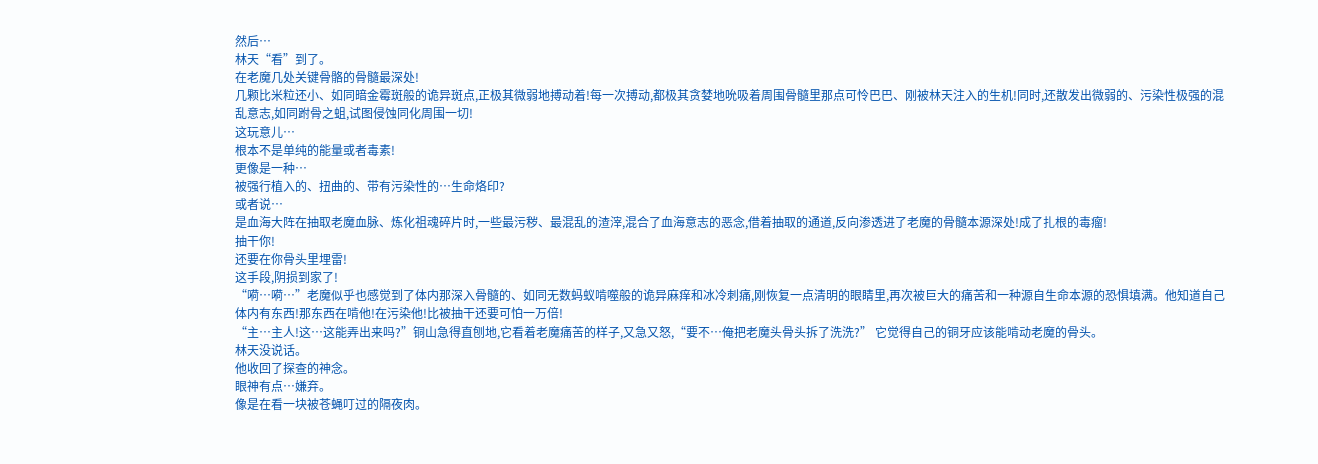然后…
林天“看”到了。
在老魔几处关键骨骼的骨髓最深处!
几颗比米粒还小、如同暗金霉斑般的诡异斑点,正极其微弱地搏动着!每一次搏动,都极其贪婪地吮吸着周围骨髓里那点可怜巴巴、刚被林天注入的生机!同时,还散发出微弱的、污染性极强的混乱意志,如同跗骨之蛆,试图侵蚀同化周围一切!
这玩意儿…
根本不是单纯的能量或者毒素!
更像是一种…
被强行植入的、扭曲的、带有污染性的…生命烙印?
或者说…
是血海大阵在抽取老魔血脉、炼化祖魂碎片时,一些最污秽、最混乱的渣滓,混合了血海意志的恶念,借着抽取的通道,反向渗透进了老魔的骨髓本源深处!成了扎根的毒瘤!
抽干你!
还要在你骨头里埋雷!
这手段,阴损到家了!
“嗬…嗬…”老魔似乎也感觉到了体内那深入骨髓的、如同无数蚂蚁啃噬般的诡异麻痒和冰冷刺痛,刚恢复一点清明的眼睛里,再次被巨大的痛苦和一种源自生命本源的恐惧填满。他知道自己体内有东西!那东西在啃他!在污染他!比被抽干还要可怕一万倍!
“主…主人!这…这能弄出来吗?”铜山急得直刨地,它看着老魔痛苦的样子,又急又怒,“要不…俺把老魔头骨头拆了洗洗?” 它觉得自己的铜牙应该能啃动老魔的骨头。
林天没说话。
他收回了探查的神念。
眼神有点…嫌弃。
像是在看一块被苍蝇叮过的隔夜肉。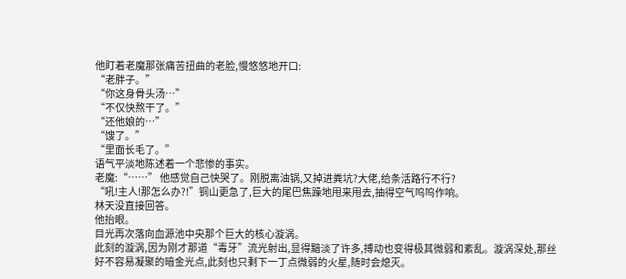他盯着老魔那张痛苦扭曲的老脸,慢悠悠地开口:
“老胖子。”
“你这身骨头汤…”
“不仅快熬干了。”
“还他娘的…”
“馊了。”
“里面长毛了。”
语气平淡地陈述着一个悲惨的事实。
老魔:“……” 他感觉自己快哭了。刚脱离油锅,又掉进粪坑?大佬,给条活路行不行?
“吼!主人!那怎么办?!”铜山更急了,巨大的尾巴焦躁地甩来甩去,抽得空气呜呜作响。
林天没直接回答。
他抬眼。
目光再次落向血源池中央那个巨大的核心漩涡。
此刻的漩涡,因为刚才那道“毒牙”流光射出,显得黯淡了许多,搏动也变得极其微弱和紊乱。漩涡深处,那丝好不容易凝聚的暗金光点,此刻也只剩下一丁点微弱的火星,随时会熄灭。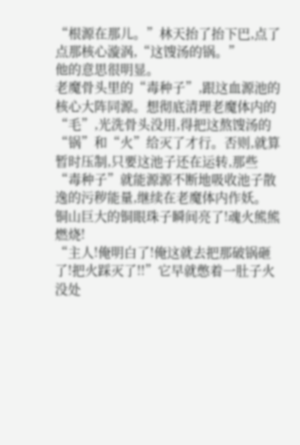“根源在那儿。”林天抬了抬下巴,点了点那核心漩涡,“这馊汤的锅。”
他的意思很明显。
老魔骨头里的“毒种子”,跟这血源池的核心大阵同源。想彻底清理老魔体内的“毛”,光洗骨头没用,得把这熬馊汤的“锅”和“火”给灭了才行。否则,就算暂时压制,只要这池子还在运转,那些“毒种子”就能源源不断地吸收池子散逸的污秽能量,继续在老魔体内作妖。
铜山巨大的铜眼珠子瞬间亮了!魂火熊熊燃烧!
“主人!俺明白了!俺这就去把那破锅砸了!把火踩灭了!!”它早就憋着一肚子火没处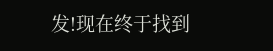发!现在终于找到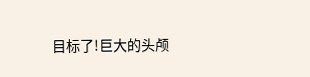目标了!巨大的头颅